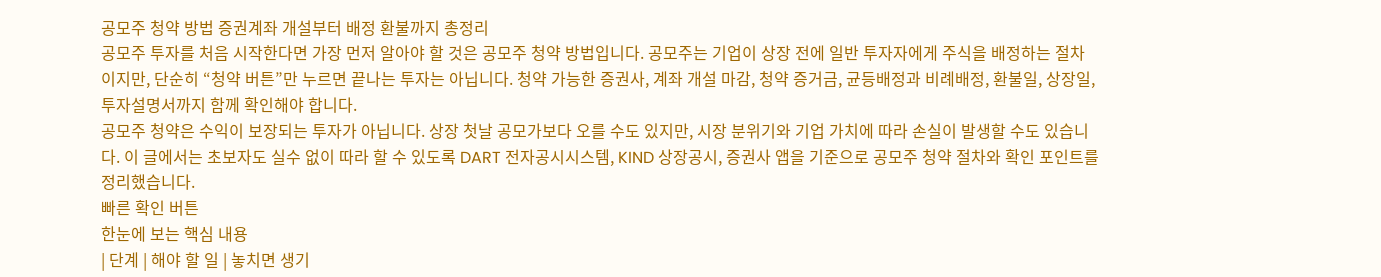공모주 청약 방법 증권계좌 개설부터 배정 환불까지 총정리
공모주 투자를 처음 시작한다면 가장 먼저 알아야 할 것은 공모주 청약 방법입니다. 공모주는 기업이 상장 전에 일반 투자자에게 주식을 배정하는 절차이지만, 단순히 “청약 버튼”만 누르면 끝나는 투자는 아닙니다. 청약 가능한 증권사, 계좌 개설 마감, 청약 증거금, 균등배정과 비례배정, 환불일, 상장일, 투자설명서까지 함께 확인해야 합니다.
공모주 청약은 수익이 보장되는 투자가 아닙니다. 상장 첫날 공모가보다 오를 수도 있지만, 시장 분위기와 기업 가치에 따라 손실이 발생할 수도 있습니다. 이 글에서는 초보자도 실수 없이 따라 할 수 있도록 DART 전자공시시스템, KIND 상장공시, 증권사 앱을 기준으로 공모주 청약 절차와 확인 포인트를 정리했습니다.
빠른 확인 버튼
한눈에 보는 핵심 내용
| 단계 | 해야 할 일 | 놓치면 생기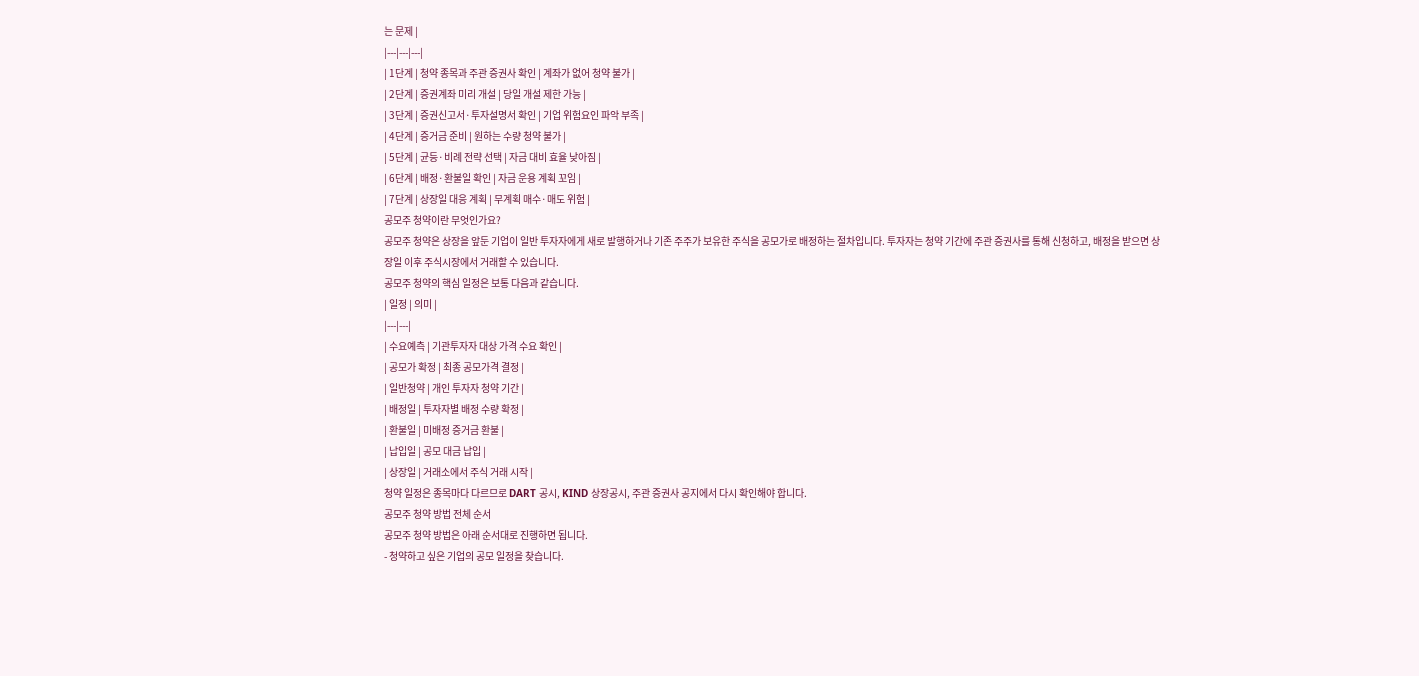는 문제 |
|---|---|---|
| 1단계 | 청약 종목과 주관 증권사 확인 | 계좌가 없어 청약 불가 |
| 2단계 | 증권계좌 미리 개설 | 당일 개설 제한 가능 |
| 3단계 | 증권신고서·투자설명서 확인 | 기업 위험요인 파악 부족 |
| 4단계 | 증거금 준비 | 원하는 수량 청약 불가 |
| 5단계 | 균등·비례 전략 선택 | 자금 대비 효율 낮아짐 |
| 6단계 | 배정·환불일 확인 | 자금 운용 계획 꼬임 |
| 7단계 | 상장일 대응 계획 | 무계획 매수·매도 위험 |
공모주 청약이란 무엇인가요?
공모주 청약은 상장을 앞둔 기업이 일반 투자자에게 새로 발행하거나 기존 주주가 보유한 주식을 공모가로 배정하는 절차입니다. 투자자는 청약 기간에 주관 증권사를 통해 신청하고, 배정을 받으면 상장일 이후 주식시장에서 거래할 수 있습니다.
공모주 청약의 핵심 일정은 보통 다음과 같습니다.
| 일정 | 의미 |
|---|---|
| 수요예측 | 기관투자자 대상 가격 수요 확인 |
| 공모가 확정 | 최종 공모가격 결정 |
| 일반청약 | 개인 투자자 청약 기간 |
| 배정일 | 투자자별 배정 수량 확정 |
| 환불일 | 미배정 증거금 환불 |
| 납입일 | 공모 대금 납입 |
| 상장일 | 거래소에서 주식 거래 시작 |
청약 일정은 종목마다 다르므로 DART 공시, KIND 상장공시, 주관 증권사 공지에서 다시 확인해야 합니다.
공모주 청약 방법 전체 순서
공모주 청약 방법은 아래 순서대로 진행하면 됩니다.
- 청약하고 싶은 기업의 공모 일정을 찾습니다.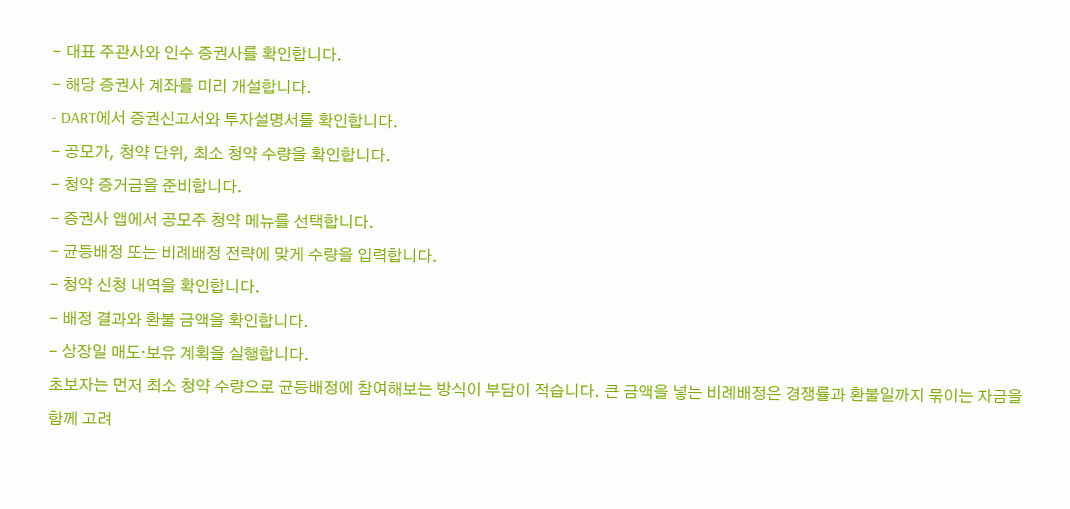- 대표 주관사와 인수 증권사를 확인합니다.
- 해당 증권사 계좌를 미리 개설합니다.
- DART에서 증권신고서와 투자설명서를 확인합니다.
- 공모가, 청약 단위, 최소 청약 수량을 확인합니다.
- 청약 증거금을 준비합니다.
- 증권사 앱에서 공모주 청약 메뉴를 선택합니다.
- 균등배정 또는 비례배정 전략에 맞게 수량을 입력합니다.
- 청약 신청 내역을 확인합니다.
- 배정 결과와 환불 금액을 확인합니다.
- 상장일 매도·보유 계획을 실행합니다.
초보자는 먼저 최소 청약 수량으로 균등배정에 참여해보는 방식이 부담이 적습니다. 큰 금액을 넣는 비례배정은 경쟁률과 환불일까지 묶이는 자금을 함께 고려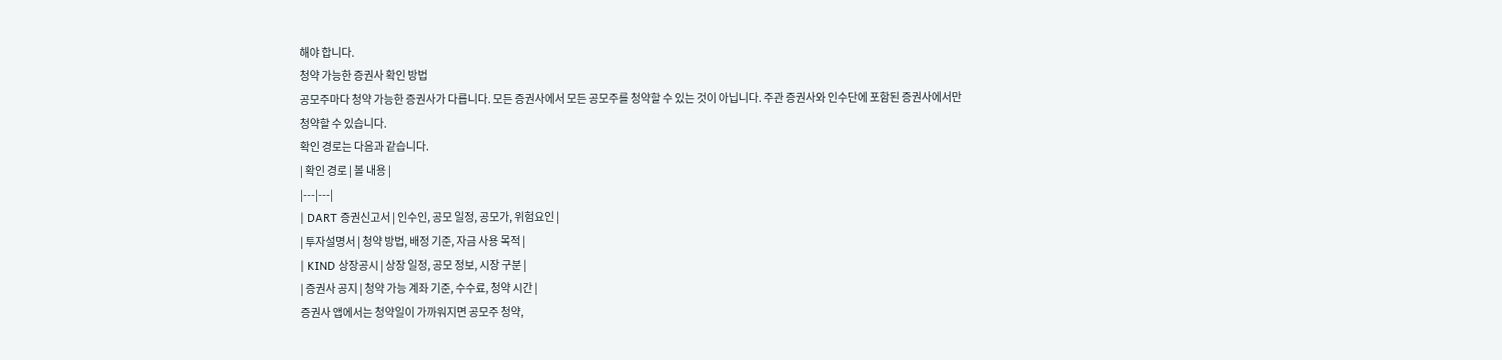해야 합니다.
청약 가능한 증권사 확인 방법
공모주마다 청약 가능한 증권사가 다릅니다. 모든 증권사에서 모든 공모주를 청약할 수 있는 것이 아닙니다. 주관 증권사와 인수단에 포함된 증권사에서만 청약할 수 있습니다.
확인 경로는 다음과 같습니다.
| 확인 경로 | 볼 내용 |
|---|---|
| DART 증권신고서 | 인수인, 공모 일정, 공모가, 위험요인 |
| 투자설명서 | 청약 방법, 배정 기준, 자금 사용 목적 |
| KIND 상장공시 | 상장 일정, 공모 정보, 시장 구분 |
| 증권사 공지 | 청약 가능 계좌 기준, 수수료, 청약 시간 |
증권사 앱에서는 청약일이 가까워지면 공모주 청약,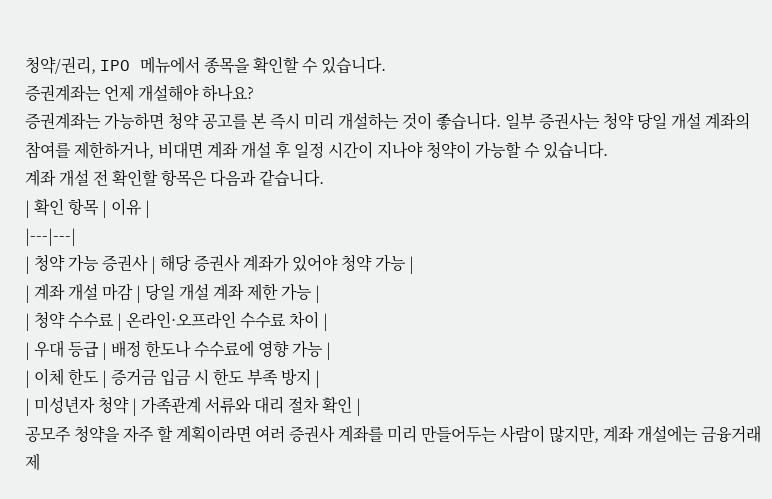청약/권리, IPO 메뉴에서 종목을 확인할 수 있습니다.
증권계좌는 언제 개설해야 하나요?
증권계좌는 가능하면 청약 공고를 본 즉시 미리 개설하는 것이 좋습니다. 일부 증권사는 청약 당일 개설 계좌의 참여를 제한하거나, 비대면 계좌 개설 후 일정 시간이 지나야 청약이 가능할 수 있습니다.
계좌 개설 전 확인할 항목은 다음과 같습니다.
| 확인 항목 | 이유 |
|---|---|
| 청약 가능 증권사 | 해당 증권사 계좌가 있어야 청약 가능 |
| 계좌 개설 마감 | 당일 개설 계좌 제한 가능 |
| 청약 수수료 | 온라인·오프라인 수수료 차이 |
| 우대 등급 | 배정 한도나 수수료에 영향 가능 |
| 이체 한도 | 증거금 입금 시 한도 부족 방지 |
| 미성년자 청약 | 가족관계 서류와 대리 절차 확인 |
공모주 청약을 자주 할 계획이라면 여러 증권사 계좌를 미리 만들어두는 사람이 많지만, 계좌 개설에는 금융거래 제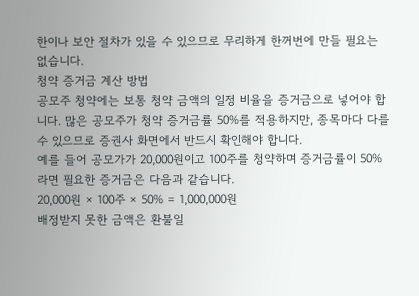한이나 보안 절차가 있을 수 있으므로 무리하게 한꺼번에 만들 필요는 없습니다.
청약 증거금 계산 방법
공모주 청약에는 보통 청약 금액의 일정 비율을 증거금으로 넣어야 합니다. 많은 공모주가 청약 증거금률 50%를 적용하지만, 종목마다 다를 수 있으므로 증권사 화면에서 반드시 확인해야 합니다.
예를 들어 공모가가 20,000원이고 100주를 청약하며 증거금률이 50%라면 필요한 증거금은 다음과 같습니다.
20,000원 × 100주 × 50% = 1,000,000원
배정받지 못한 금액은 환불일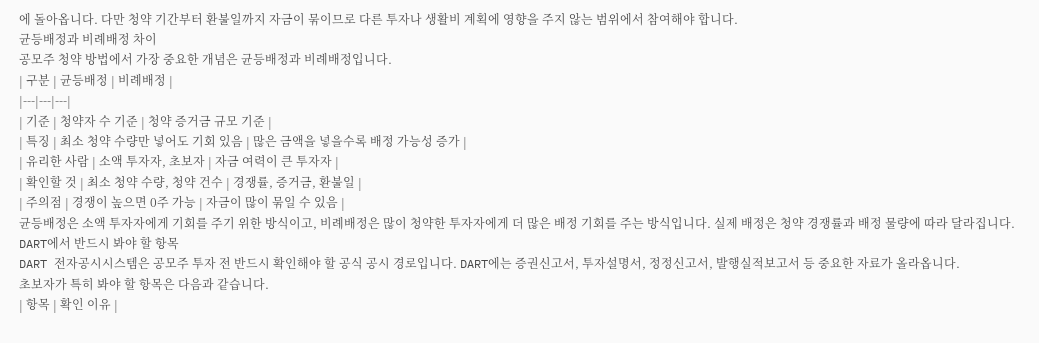에 돌아옵니다. 다만 청약 기간부터 환불일까지 자금이 묶이므로 다른 투자나 생활비 계획에 영향을 주지 않는 범위에서 참여해야 합니다.
균등배정과 비례배정 차이
공모주 청약 방법에서 가장 중요한 개념은 균등배정과 비례배정입니다.
| 구분 | 균등배정 | 비례배정 |
|---|---|---|
| 기준 | 청약자 수 기준 | 청약 증거금 규모 기준 |
| 특징 | 최소 청약 수량만 넣어도 기회 있음 | 많은 금액을 넣을수록 배정 가능성 증가 |
| 유리한 사람 | 소액 투자자, 초보자 | 자금 여력이 큰 투자자 |
| 확인할 것 | 최소 청약 수량, 청약 건수 | 경쟁률, 증거금, 환불일 |
| 주의점 | 경쟁이 높으면 0주 가능 | 자금이 많이 묶일 수 있음 |
균등배정은 소액 투자자에게 기회를 주기 위한 방식이고, 비례배정은 많이 청약한 투자자에게 더 많은 배정 기회를 주는 방식입니다. 실제 배정은 청약 경쟁률과 배정 물량에 따라 달라집니다.
DART에서 반드시 봐야 할 항목
DART 전자공시시스템은 공모주 투자 전 반드시 확인해야 할 공식 공시 경로입니다. DART에는 증권신고서, 투자설명서, 정정신고서, 발행실적보고서 등 중요한 자료가 올라옵니다.
초보자가 특히 봐야 할 항목은 다음과 같습니다.
| 항목 | 확인 이유 |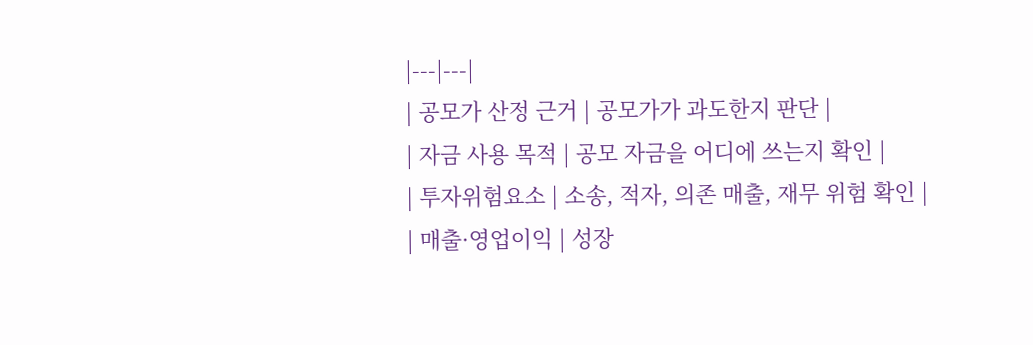|---|---|
| 공모가 산정 근거 | 공모가가 과도한지 판단 |
| 자금 사용 목적 | 공모 자금을 어디에 쓰는지 확인 |
| 투자위험요소 | 소송, 적자, 의존 매출, 재무 위험 확인 |
| 매출·영업이익 | 성장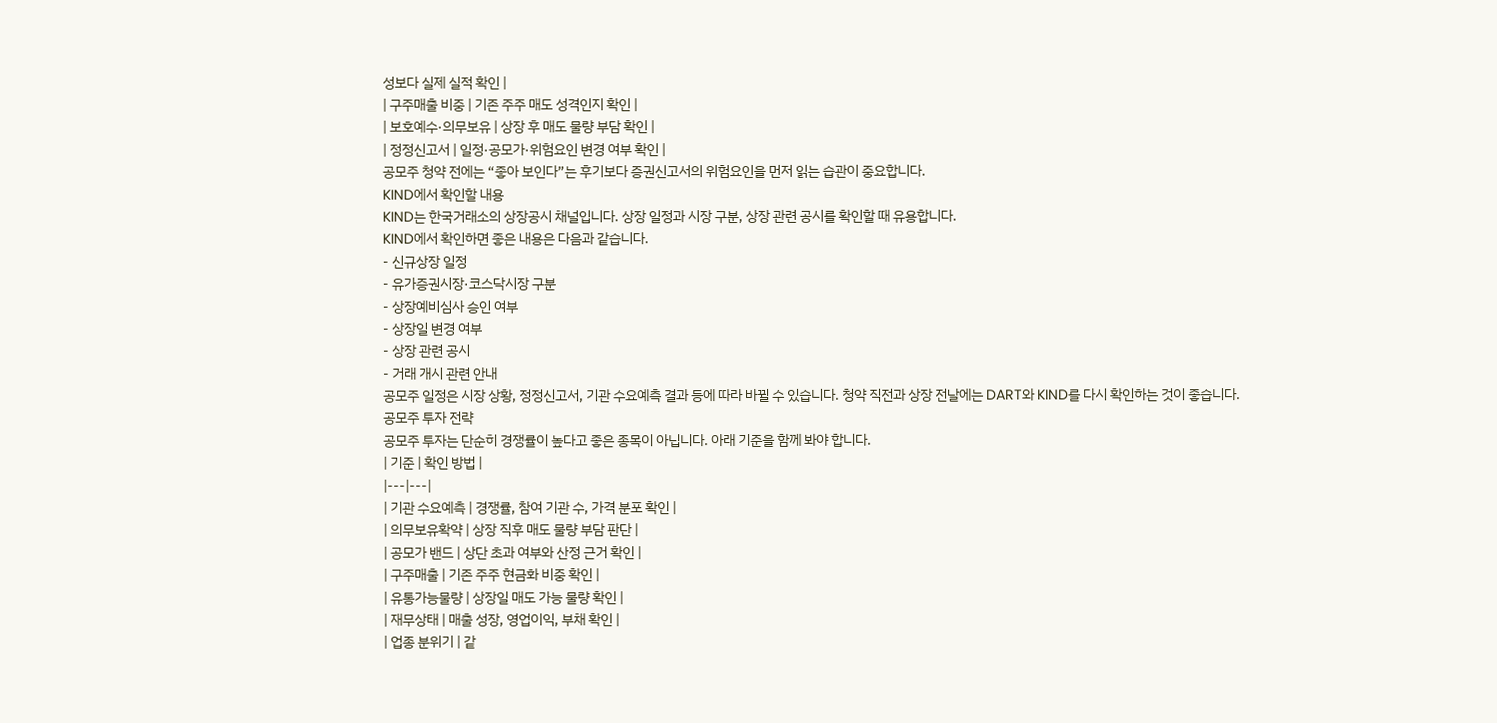성보다 실제 실적 확인 |
| 구주매출 비중 | 기존 주주 매도 성격인지 확인 |
| 보호예수·의무보유 | 상장 후 매도 물량 부담 확인 |
| 정정신고서 | 일정·공모가·위험요인 변경 여부 확인 |
공모주 청약 전에는 “좋아 보인다”는 후기보다 증권신고서의 위험요인을 먼저 읽는 습관이 중요합니다.
KIND에서 확인할 내용
KIND는 한국거래소의 상장공시 채널입니다. 상장 일정과 시장 구분, 상장 관련 공시를 확인할 때 유용합니다.
KIND에서 확인하면 좋은 내용은 다음과 같습니다.
- 신규상장 일정
- 유가증권시장·코스닥시장 구분
- 상장예비심사 승인 여부
- 상장일 변경 여부
- 상장 관련 공시
- 거래 개시 관련 안내
공모주 일정은 시장 상황, 정정신고서, 기관 수요예측 결과 등에 따라 바뀔 수 있습니다. 청약 직전과 상장 전날에는 DART와 KIND를 다시 확인하는 것이 좋습니다.
공모주 투자 전략
공모주 투자는 단순히 경쟁률이 높다고 좋은 종목이 아닙니다. 아래 기준을 함께 봐야 합니다.
| 기준 | 확인 방법 |
|---|---|
| 기관 수요예측 | 경쟁률, 참여 기관 수, 가격 분포 확인 |
| 의무보유확약 | 상장 직후 매도 물량 부담 판단 |
| 공모가 밴드 | 상단 초과 여부와 산정 근거 확인 |
| 구주매출 | 기존 주주 현금화 비중 확인 |
| 유통가능물량 | 상장일 매도 가능 물량 확인 |
| 재무상태 | 매출 성장, 영업이익, 부채 확인 |
| 업종 분위기 | 같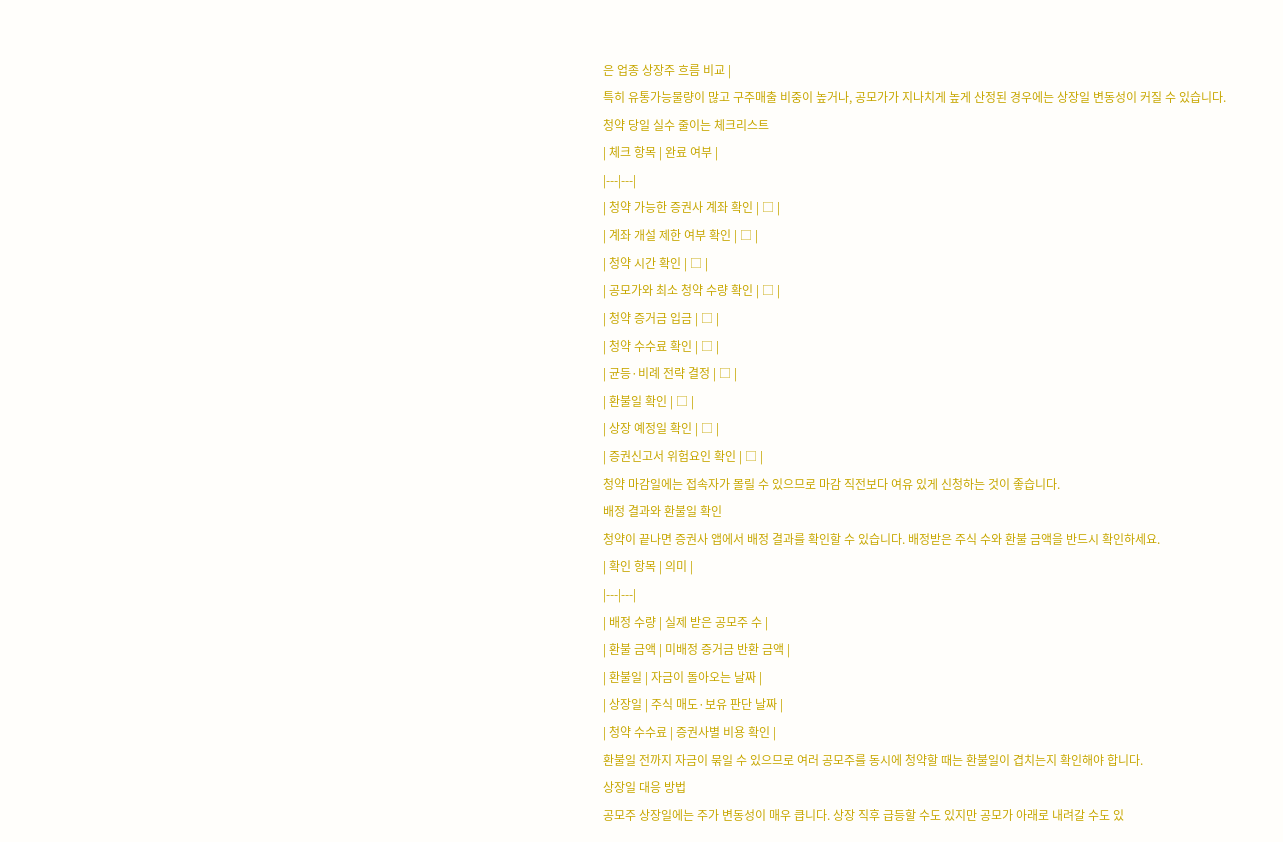은 업종 상장주 흐름 비교 |
특히 유통가능물량이 많고 구주매출 비중이 높거나, 공모가가 지나치게 높게 산정된 경우에는 상장일 변동성이 커질 수 있습니다.
청약 당일 실수 줄이는 체크리스트
| 체크 항목 | 완료 여부 |
|---|---|
| 청약 가능한 증권사 계좌 확인 | □ |
| 계좌 개설 제한 여부 확인 | □ |
| 청약 시간 확인 | □ |
| 공모가와 최소 청약 수량 확인 | □ |
| 청약 증거금 입금 | □ |
| 청약 수수료 확인 | □ |
| 균등·비례 전략 결정 | □ |
| 환불일 확인 | □ |
| 상장 예정일 확인 | □ |
| 증권신고서 위험요인 확인 | □ |
청약 마감일에는 접속자가 몰릴 수 있으므로 마감 직전보다 여유 있게 신청하는 것이 좋습니다.
배정 결과와 환불일 확인
청약이 끝나면 증권사 앱에서 배정 결과를 확인할 수 있습니다. 배정받은 주식 수와 환불 금액을 반드시 확인하세요.
| 확인 항목 | 의미 |
|---|---|
| 배정 수량 | 실제 받은 공모주 수 |
| 환불 금액 | 미배정 증거금 반환 금액 |
| 환불일 | 자금이 돌아오는 날짜 |
| 상장일 | 주식 매도·보유 판단 날짜 |
| 청약 수수료 | 증권사별 비용 확인 |
환불일 전까지 자금이 묶일 수 있으므로 여러 공모주를 동시에 청약할 때는 환불일이 겹치는지 확인해야 합니다.
상장일 대응 방법
공모주 상장일에는 주가 변동성이 매우 큽니다. 상장 직후 급등할 수도 있지만 공모가 아래로 내려갈 수도 있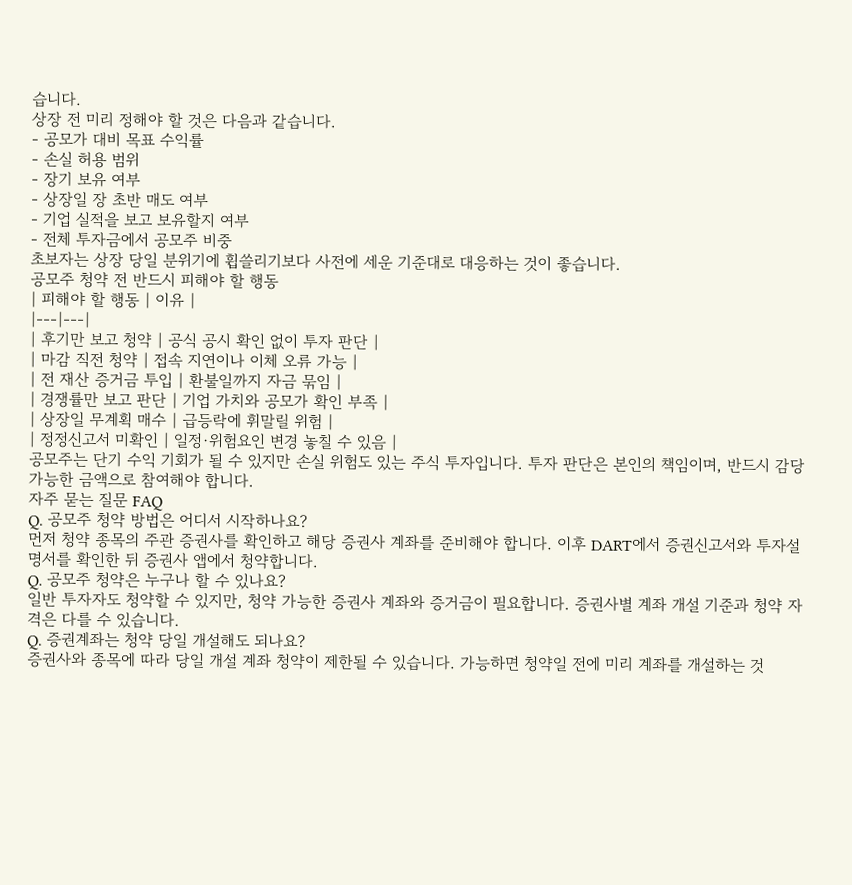습니다.
상장 전 미리 정해야 할 것은 다음과 같습니다.
- 공모가 대비 목표 수익률
- 손실 허용 범위
- 장기 보유 여부
- 상장일 장 초반 매도 여부
- 기업 실적을 보고 보유할지 여부
- 전체 투자금에서 공모주 비중
초보자는 상장 당일 분위기에 휩쓸리기보다 사전에 세운 기준대로 대응하는 것이 좋습니다.
공모주 청약 전 반드시 피해야 할 행동
| 피해야 할 행동 | 이유 |
|---|---|
| 후기만 보고 청약 | 공식 공시 확인 없이 투자 판단 |
| 마감 직전 청약 | 접속 지연이나 이체 오류 가능 |
| 전 재산 증거금 투입 | 환불일까지 자금 묶임 |
| 경쟁률만 보고 판단 | 기업 가치와 공모가 확인 부족 |
| 상장일 무계획 매수 | 급등락에 휘말릴 위험 |
| 정정신고서 미확인 | 일정·위험요인 변경 놓칠 수 있음 |
공모주는 단기 수익 기회가 될 수 있지만 손실 위험도 있는 주식 투자입니다. 투자 판단은 본인의 책임이며, 반드시 감당 가능한 금액으로 참여해야 합니다.
자주 묻는 질문 FAQ
Q. 공모주 청약 방법은 어디서 시작하나요?
먼저 청약 종목의 주관 증권사를 확인하고 해당 증권사 계좌를 준비해야 합니다. 이후 DART에서 증권신고서와 투자설명서를 확인한 뒤 증권사 앱에서 청약합니다.
Q. 공모주 청약은 누구나 할 수 있나요?
일반 투자자도 청약할 수 있지만, 청약 가능한 증권사 계좌와 증거금이 필요합니다. 증권사별 계좌 개설 기준과 청약 자격은 다를 수 있습니다.
Q. 증권계좌는 청약 당일 개설해도 되나요?
증권사와 종목에 따라 당일 개설 계좌 청약이 제한될 수 있습니다. 가능하면 청약일 전에 미리 계좌를 개설하는 것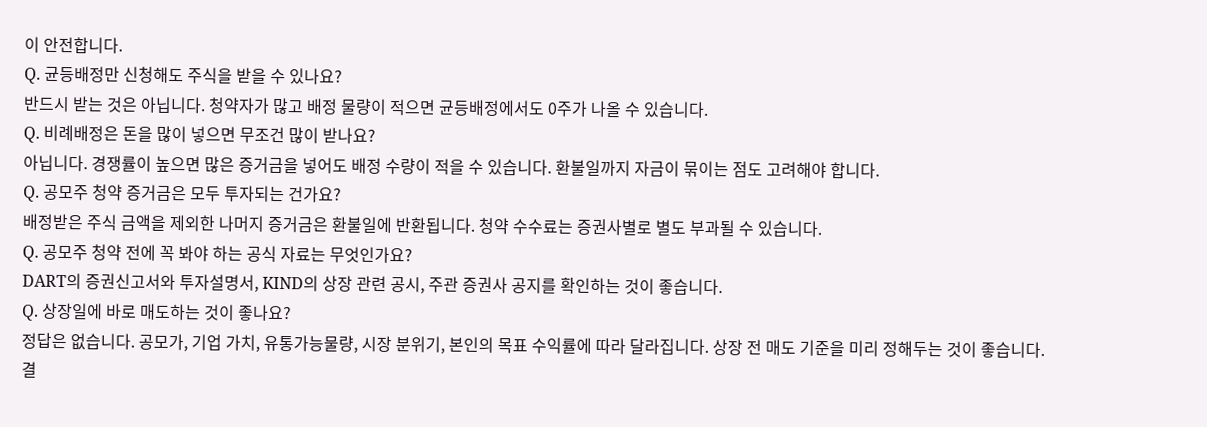이 안전합니다.
Q. 균등배정만 신청해도 주식을 받을 수 있나요?
반드시 받는 것은 아닙니다. 청약자가 많고 배정 물량이 적으면 균등배정에서도 0주가 나올 수 있습니다.
Q. 비례배정은 돈을 많이 넣으면 무조건 많이 받나요?
아닙니다. 경쟁률이 높으면 많은 증거금을 넣어도 배정 수량이 적을 수 있습니다. 환불일까지 자금이 묶이는 점도 고려해야 합니다.
Q. 공모주 청약 증거금은 모두 투자되는 건가요?
배정받은 주식 금액을 제외한 나머지 증거금은 환불일에 반환됩니다. 청약 수수료는 증권사별로 별도 부과될 수 있습니다.
Q. 공모주 청약 전에 꼭 봐야 하는 공식 자료는 무엇인가요?
DART의 증권신고서와 투자설명서, KIND의 상장 관련 공시, 주관 증권사 공지를 확인하는 것이 좋습니다.
Q. 상장일에 바로 매도하는 것이 좋나요?
정답은 없습니다. 공모가, 기업 가치, 유통가능물량, 시장 분위기, 본인의 목표 수익률에 따라 달라집니다. 상장 전 매도 기준을 미리 정해두는 것이 좋습니다.
결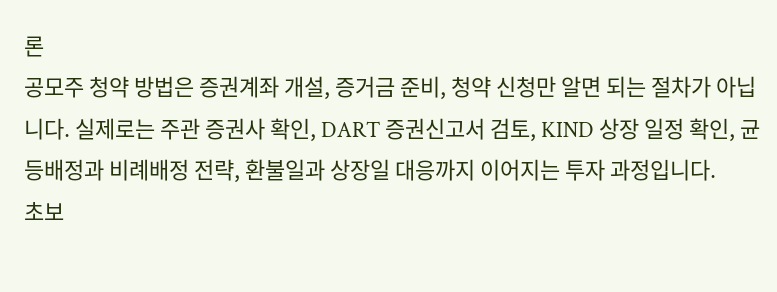론
공모주 청약 방법은 증권계좌 개설, 증거금 준비, 청약 신청만 알면 되는 절차가 아닙니다. 실제로는 주관 증권사 확인, DART 증권신고서 검토, KIND 상장 일정 확인, 균등배정과 비례배정 전략, 환불일과 상장일 대응까지 이어지는 투자 과정입니다.
초보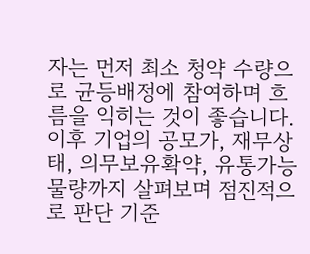자는 먼저 최소 청약 수량으로 균등배정에 참여하며 흐름을 익히는 것이 좋습니다. 이후 기업의 공모가, 재무상태, 의무보유확약, 유통가능물량까지 살펴보며 점진적으로 판단 기준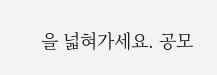을 넓혀가세요. 공모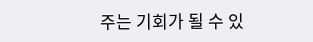주는 기회가 될 수 있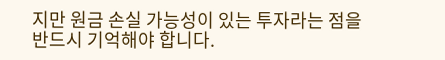지만 원금 손실 가능성이 있는 투자라는 점을 반드시 기억해야 합니다.